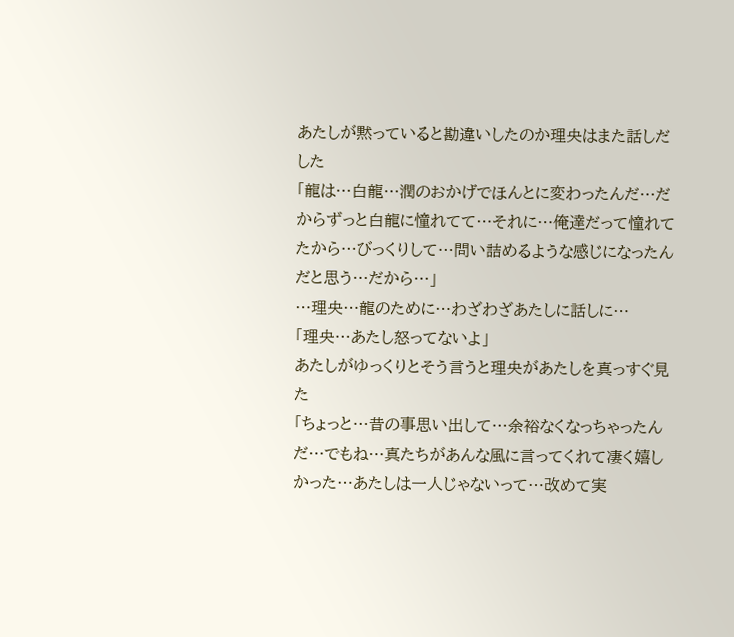あたしが黙っていると勘違いしたのか理央はまた話しだした
「龍は…白龍…潤のおかげでほんとに変わったんだ…だからずっと白龍に憧れてて…それに…俺達だって憧れてたから…びっくりして…問い詰めるような感じになったんだと思う…だから…」
…理央…龍のために…わざわざあたしに話しに…
「理央…あたし怒ってないよ」
あたしがゆっくりとそう言うと理央があたしを真っすぐ見た
「ちょっと…昔の事思い出して…余裕なくなっちゃったんだ…でもね…真たちがあんな風に言ってくれて凄く嬉しかった…あたしは一人じゃないって…改めて実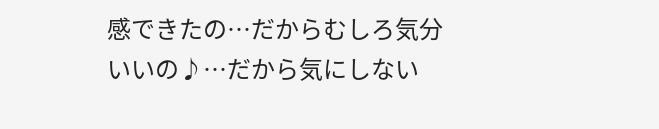感できたの…だからむしろ気分いいの♪…だから気にしない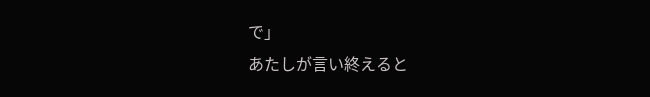で」
あたしが言い終えると